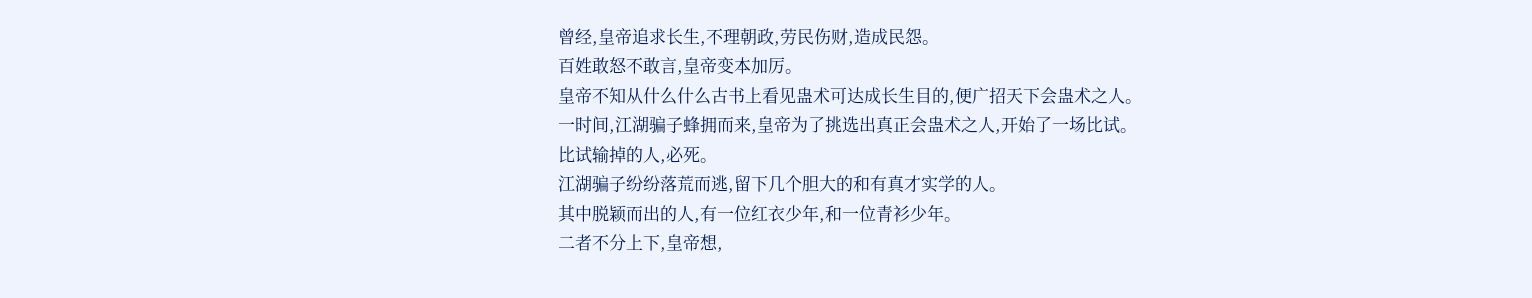曾经,皇帝追求长生,不理朝政,劳民伤财,造成民怨。
百姓敢怒不敢言,皇帝变本加厉。
皇帝不知从什么什么古书上看见蛊术可达成长生目的,便广招天下会蛊术之人。
一时间,江湖骗子蜂拥而来,皇帝为了挑选出真正会蛊术之人,开始了一场比试。
比试输掉的人,必死。
江湖骗子纷纷落荒而逃,留下几个胆大的和有真才实学的人。
其中脱颖而出的人,有一位红衣少年,和一位青衫少年。
二者不分上下,皇帝想,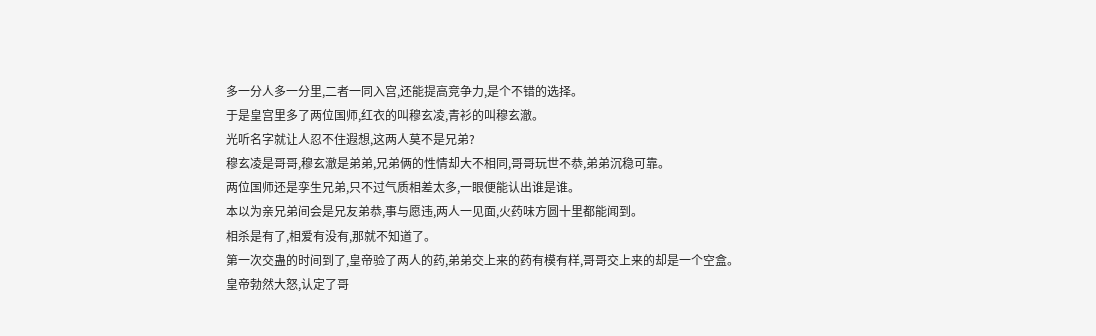多一分人多一分里,二者一同入宫,还能提高竞争力,是个不错的选择。
于是皇宫里多了两位国师,红衣的叫穆玄凌,青衫的叫穆玄澈。
光听名字就让人忍不住遐想,这两人莫不是兄弟?
穆玄凌是哥哥,穆玄澈是弟弟,兄弟俩的性情却大不相同,哥哥玩世不恭,弟弟沉稳可靠。
两位国师还是孪生兄弟,只不过气质相差太多,一眼便能认出谁是谁。
本以为亲兄弟间会是兄友弟恭,事与愿违,两人一见面,火药味方圆十里都能闻到。
相杀是有了,相爱有没有,那就不知道了。
第一次交蛊的时间到了,皇帝验了两人的药,弟弟交上来的药有模有样,哥哥交上来的却是一个空盒。
皇帝勃然大怒,认定了哥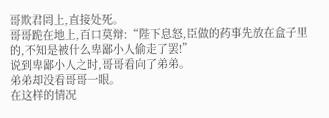哥欺君罔上,直接处死。
哥哥跪在地上,百口莫辩:“陛下息怒,臣做的药事先放在盒子里的,不知是被什么卑鄙小人偷走了罢!”
说到卑鄙小人之时,哥哥看向了弟弟。
弟弟却没看哥哥一眼。
在这样的情况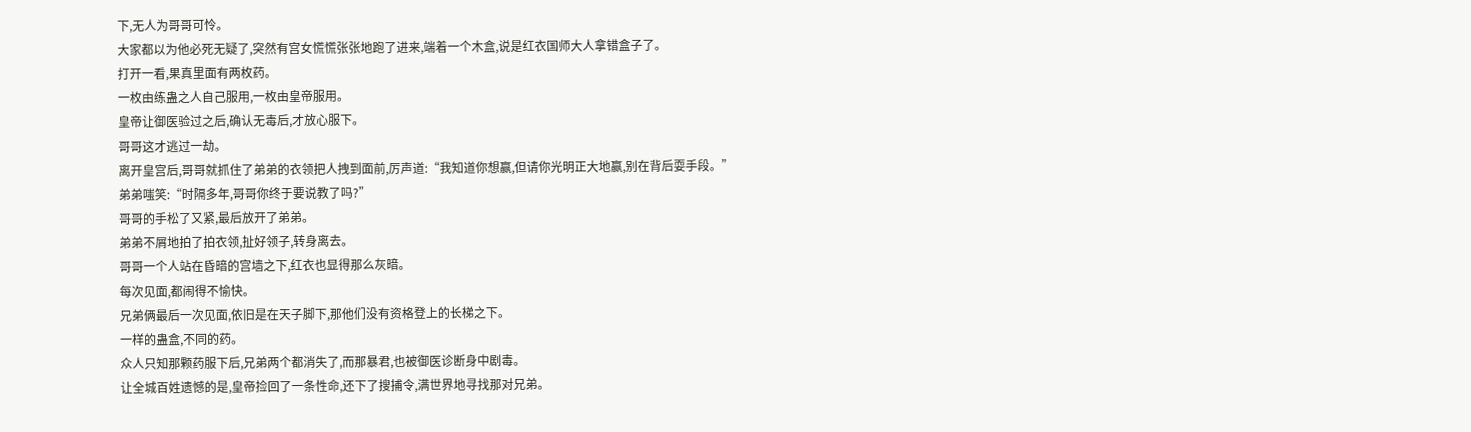下,无人为哥哥可怜。
大家都以为他必死无疑了,突然有宫女慌慌张张地跑了进来,端着一个木盒,说是红衣国师大人拿错盒子了。
打开一看,果真里面有两枚药。
一枚由练蛊之人自己服用,一枚由皇帝服用。
皇帝让御医验过之后,确认无毒后,才放心服下。
哥哥这才逃过一劫。
离开皇宫后,哥哥就抓住了弟弟的衣领把人拽到面前,厉声道:“我知道你想赢,但请你光明正大地赢,别在背后耍手段。”
弟弟嗤笑:“时隔多年,哥哥你终于要说教了吗?”
哥哥的手松了又紧,最后放开了弟弟。
弟弟不屑地拍了拍衣领,扯好领子,转身离去。
哥哥一个人站在昏暗的宫墙之下,红衣也显得那么灰暗。
每次见面,都闹得不愉快。
兄弟俩最后一次见面,依旧是在天子脚下,那他们没有资格登上的长梯之下。
一样的蛊盒,不同的药。
众人只知那颗药服下后,兄弟两个都消失了,而那暴君,也被御医诊断身中剧毒。
让全城百姓遗憾的是,皇帝捡回了一条性命,还下了搜捕令,满世界地寻找那对兄弟。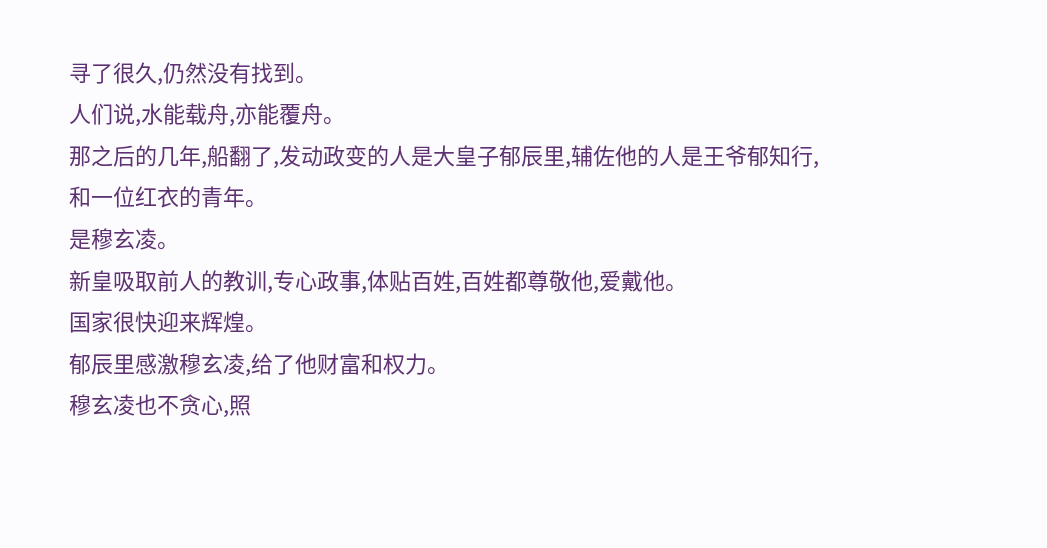寻了很久,仍然没有找到。
人们说,水能载舟,亦能覆舟。
那之后的几年,船翻了,发动政变的人是大皇子郁辰里,辅佐他的人是王爷郁知行,和一位红衣的青年。
是穆玄凌。
新皇吸取前人的教训,专心政事,体贴百姓,百姓都尊敬他,爱戴他。
国家很快迎来辉煌。
郁辰里感激穆玄凌,给了他财富和权力。
穆玄凌也不贪心,照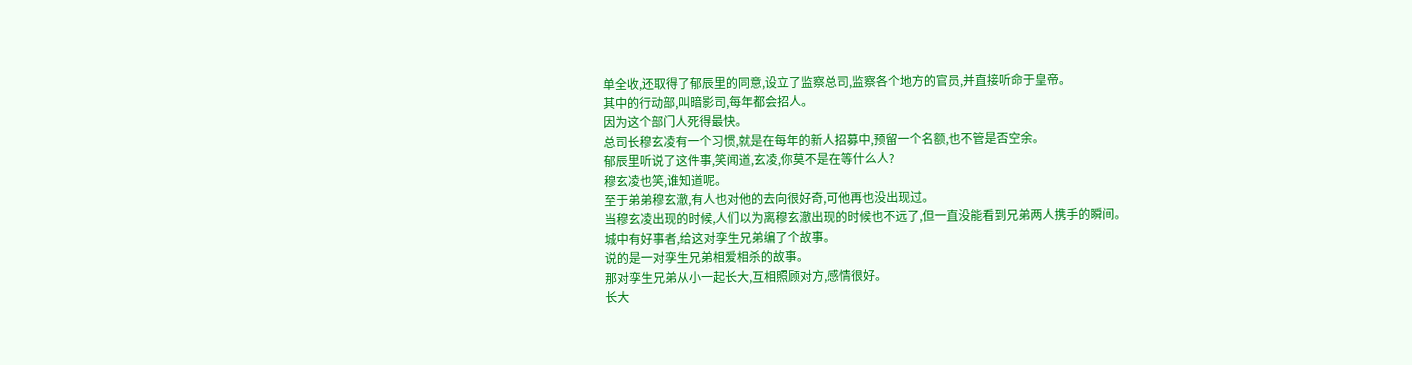单全收,还取得了郁辰里的同意,设立了监察总司,监察各个地方的官员,并直接听命于皇帝。
其中的行动部,叫暗影司,每年都会招人。
因为这个部门人死得最快。
总司长穆玄凌有一个习惯,就是在每年的新人招募中,预留一个名额,也不管是否空余。
郁辰里听说了这件事,笑闻道,玄凌,你莫不是在等什么人?
穆玄凌也笑,谁知道呢。
至于弟弟穆玄澈,有人也对他的去向很好奇,可他再也没出现过。
当穆玄凌出现的时候,人们以为离穆玄澈出现的时候也不远了,但一直没能看到兄弟两人携手的瞬间。
城中有好事者,给这对孪生兄弟编了个故事。
说的是一对孪生兄弟相爱相杀的故事。
那对孪生兄弟从小一起长大,互相照顾对方,感情很好。
长大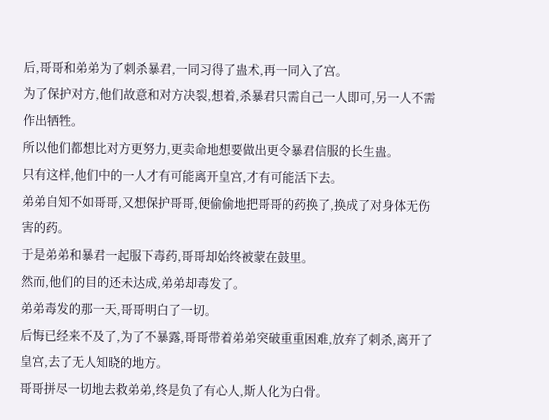后,哥哥和弟弟为了刺杀暴君,一同习得了蛊术,再一同入了宫。
为了保护对方,他们故意和对方决裂,想着,杀暴君只需自己一人即可,另一人不需作出牺牲。
所以他们都想比对方更努力,更卖命地想要做出更令暴君信服的长生蛊。
只有这样,他们中的一人才有可能离开皇宫,才有可能活下去。
弟弟自知不如哥哥,又想保护哥哥,便偷偷地把哥哥的药换了,换成了对身体无伤害的药。
于是弟弟和暴君一起服下毒药,哥哥却始终被蒙在鼓里。
然而,他们的目的还未达成,弟弟却毒发了。
弟弟毒发的那一天,哥哥明白了一切。
后悔已经来不及了,为了不暴露,哥哥带着弟弟突破重重困难,放弃了刺杀,离开了皇宫,去了无人知晓的地方。
哥哥拼尽一切地去救弟弟,终是负了有心人,斯人化为白骨。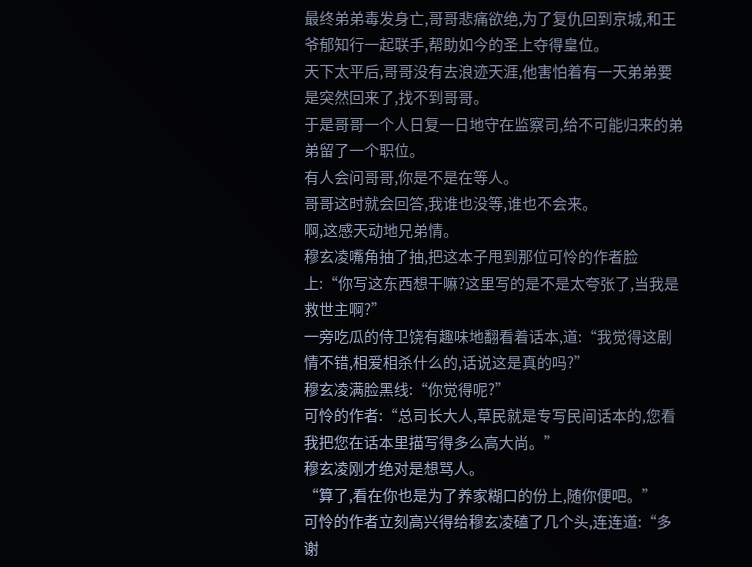最终弟弟毒发身亡,哥哥悲痛欲绝,为了复仇回到京城,和王爷郁知行一起联手,帮助如今的圣上夺得皇位。
天下太平后,哥哥没有去浪迹天涯,他害怕着有一天弟弟要是突然回来了,找不到哥哥。
于是哥哥一个人日复一日地守在监察司,给不可能归来的弟弟留了一个职位。
有人会问哥哥,你是不是在等人。
哥哥这时就会回答,我谁也没等,谁也不会来。
啊,这感天动地兄弟情。
穆玄凌嘴角抽了抽,把这本子甩到那位可怜的作者脸上:“你写这东西想干嘛?这里写的是不是太夸张了,当我是救世主啊?”
一旁吃瓜的侍卫饶有趣味地翻看着话本,道:“我觉得这剧情不错,相爱相杀什么的,话说这是真的吗?”
穆玄凌满脸黑线:“你觉得呢?”
可怜的作者:“总司长大人,草民就是专写民间话本的,您看我把您在话本里描写得多么高大尚。”
穆玄凌刚才绝对是想骂人。
“算了,看在你也是为了养家糊口的份上,随你便吧。”
可怜的作者立刻高兴得给穆玄凌磕了几个头,连连道:“多谢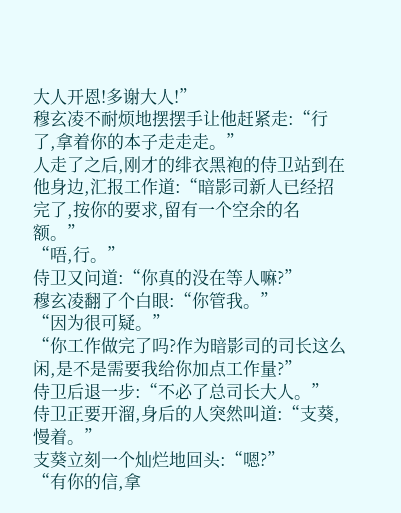大人开恩!多谢大人!”
穆玄凌不耐烦地摆摆手让他赶紧走:“行了,拿着你的本子走走走。”
人走了之后,刚才的绯衣黑袍的侍卫站到在他身边,汇报工作道:“暗影司新人已经招完了,按你的要求,留有一个空余的名额。”
“唔,行。”
侍卫又问道:“你真的没在等人嘛?”
穆玄凌翻了个白眼:“你管我。”
“因为很可疑。”
“你工作做完了吗?作为暗影司的司长这么闲,是不是需要我给你加点工作量?”
侍卫后退一步:“不必了总司长大人。”
侍卫正要开溜,身后的人突然叫道:“支葵,慢着。”
支葵立刻一个灿烂地回头:“嗯?”
“有你的信,拿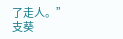了走人。”
支葵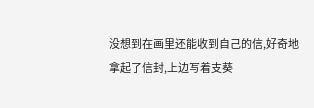没想到在画里还能收到自己的信,好奇地拿起了信封,上边写着支葵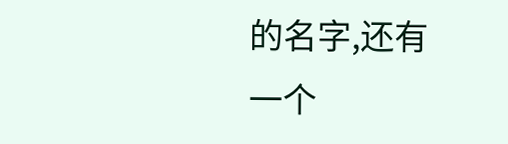的名字,还有一个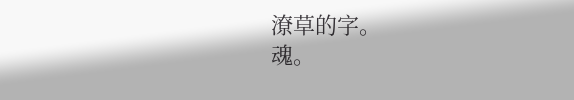潦草的字。
魂。